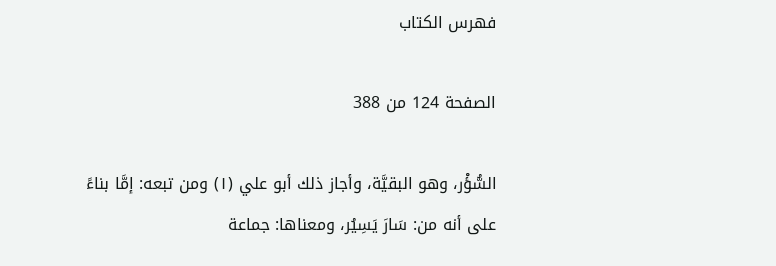فهرس الكتاب

الصفحة 124 من 388

السُّؤْر، وهو البقيَّة، وأجاز ذلك أبو علي (١) ومن تبعه: إمَّا بناءً على أنه من: سَارَ يَسِيُر، ومعناها: جماعة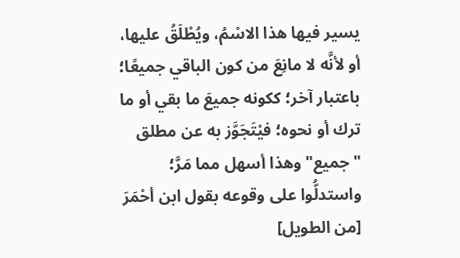يسير فيها هذا الاسْمُ، ويُطْلَقُ عليها، أو لأنَّه لا مانِعَ من كون الباقي جميعًا؛ باعتبار آخر؛ ككونه جميعَ ما بقي أو ما ترك أو نحوه؛ فيْتَجَوَّز به عن مطلق "جميع" وهذا أسهل مما مَرَّ؛ واستدلُّوا على وقوعه بقول ابن أحْمَرَ [من الطويل]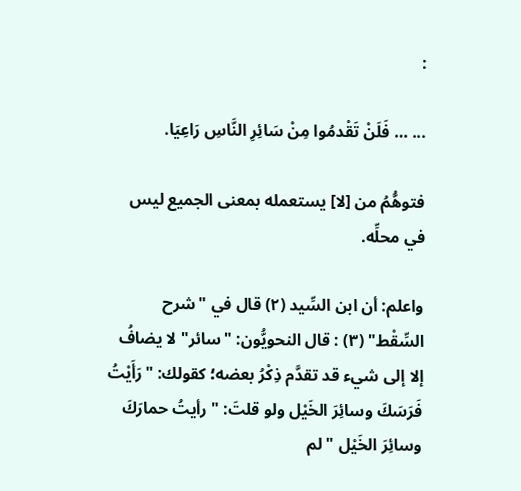:

... … فَلَنْ تَقْدمُوا مِنْ سَائِرِ النَّاسِ رَاعِيَا.

فتوهُّمُ من [لا] يستعمله بمعنى الجميع ليس في محلِّه.

واعلم: أن ابن السِّيد (٢) قال في "شرح السِّقْط" (٣) : قال النحويُّون: "سائر" لا يضافُ إلا إلى شيء قد تقدَّم ذِكْرُ بعضه؛ كقولك: "رَأَيْتُ فَرَسَكَ وسائِرَ الخَيْل ولو قلتَ: " رأيتُ حمارَكَ وسائِرَ الخَيْل " لم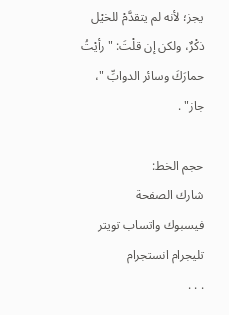يجز؛ لأنه لم يتقدَّمْ للخيْل ذكْرٌ، ولكن إن قلْتَ: " رأيْتُ حمارَكَ وسائر الدوابِّ "، جاز" .

حجم الخط:
شارك الصفحة
فيسبوك واتساب تويتر تليجرام انستجرام
. . .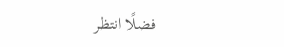فضلًا انتظر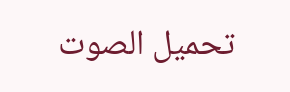تحميل الصوت